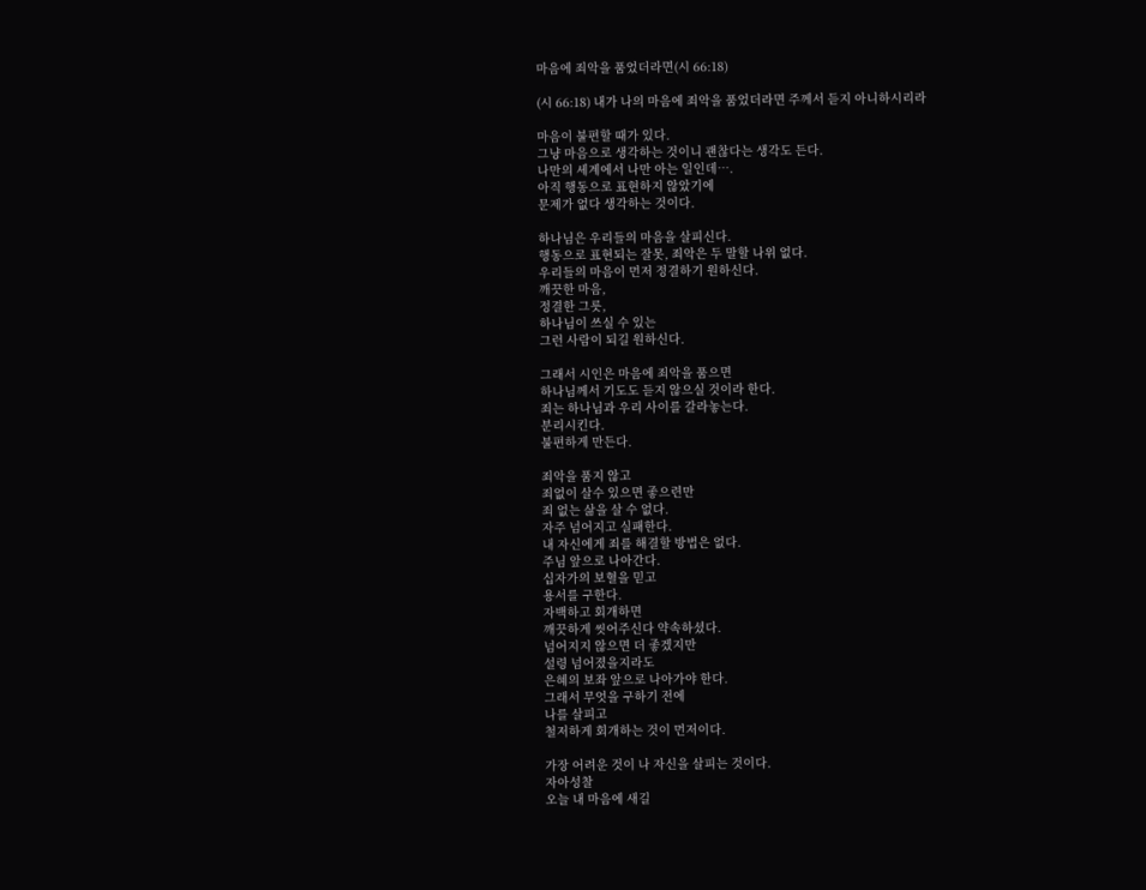마음에 죄악을 품었더라면(시 66:18)

(시 66:18) 내가 나의 마음에 죄악을 품었더라면 주께서 듣지 아니하시리라

마음이 불편할 때가 있다.
그냥 마음으로 생각하는 것이니 괜찮다는 생각도 든다.
나만의 세계에서 나만 아는 일인데….
아직 행동으로 표현하지 않았기에
문제가 없다 생각하는 것이다.

하나님은 우리들의 마음을 살피신다.
행동으로 표현되는 잘못, 죄악은 두 말할 나위 없다.
우리들의 마음이 먼저 정결하기 원하신다.
깨끗한 마음,
정결한 그릇,
하나님이 쓰실 수 있는
그런 사람이 되길 원하신다.

그래서 시인은 마음에 죄악을 품으면
하나님께서 기도도 듣지 않으실 것이라 한다.
죄는 하나님과 우리 사이를 갈라놓는다.
분리시킨다.
불편하게 만든다.

죄악을 품지 않고
죄없이 살수 있으면 좋으련만
죄 없는 삶을 살 수 없다.
자주 넘어지고 실패한다.
내 자신에게 죄를 해결할 방법은 없다.
주님 앞으로 나아간다.
십자가의 보혈을 믿고
용서를 구한다.
자백하고 회개하면
깨끗하게 씻어주신다 약속하셨다.
넘어지지 않으면 더 좋겠지만
설령 넘어졌을지라도
은혜의 보좌 앞으로 나아가야 한다.
그래서 무엇을 구하기 전에
나를 살피고
철저하게 회개하는 것이 먼저이다.

가장 어려운 것이 나 자신을 살피는 것이다.
자아성찰
오늘 내 마음에 새길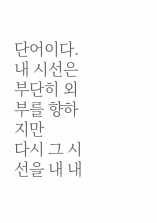단어이다.
내 시선은 부단히 외부를 향하지만
다시 그 시선을 내 내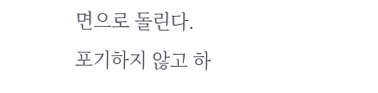면으로 돌린다.
포기하지 않고 하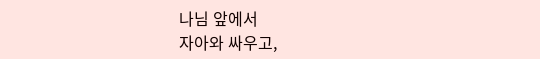나님 앞에서
자아와 싸우고,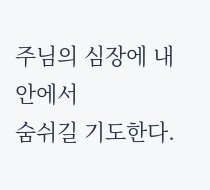주님의 심장에 내 안에서
숨쉬길 기도한다.